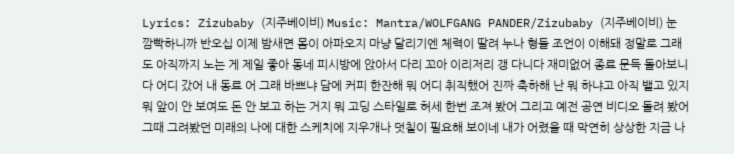Lyrics: Zizubaby (지주베이비) Music: Mantra/WOLFGANG PANDER/Zizubaby (지주베이비) 눈 깜빡하니까 반오십 이제 밤새면 몸이 아파오지 마냥 달리기엔 체력이 딸려 누나 형들 조언이 이해돼 정말로 그래도 아직까지 노는 게 제일 좋아 동네 피시방에 앉아서 다리 꼬아 이리저리 갱 다니다 재미없어 종료 문득 돌아보니 다 어디 갔어 내 동료 어 그래 바쁘냐 담에 커피 한잔해 뭐 어디 취직했어 진짜 축하해 난 뭐 하냐고 아직 뱉고 있지 뭐 앞이 안 보여도 돈 안 보고 하는 거지 뭐 고딩 스타일로 허세 한번 조져 봤어 그리고 예전 공연 비디오 돌려 봤어 그때 그려봤던 미래의 나에 대한 스케치에 지우개나 덧칠이 필요해 보이네 내가 어렸을 때 막연히 상상한 지금 나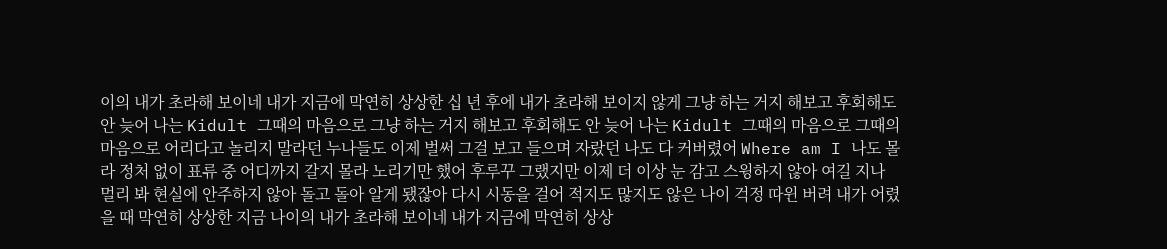이의 내가 초라해 보이네 내가 지금에 막연히 상상한 십 년 후에 내가 초라해 보이지 않게 그냥 하는 거지 해보고 후회해도 안 늦어 나는 Kidult 그때의 마음으로 그냥 하는 거지 해보고 후회해도 안 늦어 나는 Kidult 그때의 마음으로 그때의 마음으로 어리다고 놀리지 말라던 누나들도 이제 벌써 그걸 보고 들으며 자랐던 나도 다 커버렸어 Where am I 나도 몰라 정처 없이 표류 중 어디까지 갈지 몰라 노리기만 했어 후루꾸 그랬지만 이제 더 이상 눈 감고 스윙하지 않아 여길 지나 멀리 봐 현실에 안주하지 않아 돌고 돌아 알게 됐잖아 다시 시동을 걸어 적지도 많지도 않은 나이 걱정 따윈 버려 내가 어렸을 때 막연히 상상한 지금 나이의 내가 초라해 보이네 내가 지금에 막연히 상상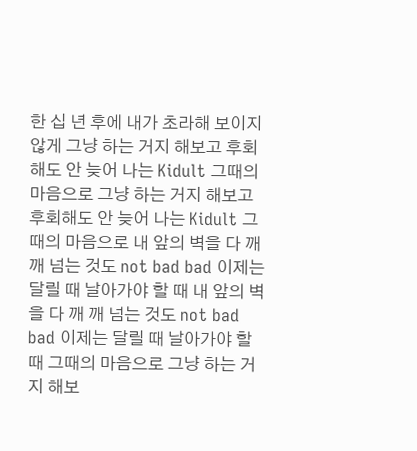한 십 년 후에 내가 초라해 보이지 않게 그냥 하는 거지 해보고 후회해도 안 늦어 나는 Kidult 그때의 마음으로 그냥 하는 거지 해보고 후회해도 안 늦어 나는 Kidult 그때의 마음으로 내 앞의 벽을 다 깨 깨 넘는 것도 not bad bad 이제는 달릴 때 날아가야 할 때 내 앞의 벽을 다 깨 깨 넘는 것도 not bad bad 이제는 달릴 때 날아가야 할 때 그때의 마음으로 그냥 하는 거지 해보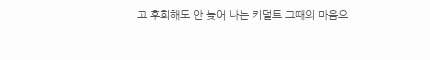고 후회해도 안 늦어 나는 키덜트 그때의 마음으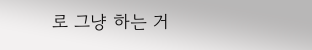로 그냥 하는 거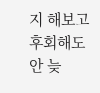지 해보고 후회해도 안 늦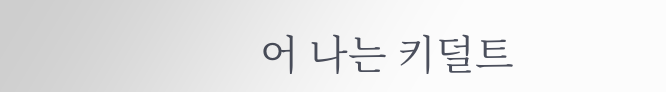어 나는 키덜트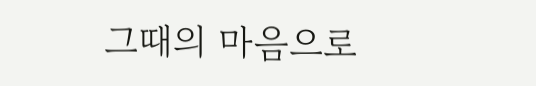그때의 마음으로